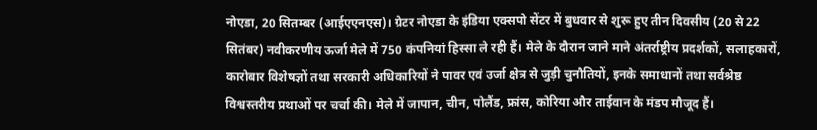नोएडा, 20 सितम्बर (आईएएनएस)। ग्रेटर नोएडा के इंडिया एक्सपो सेंटर में बुधवार से शुरू हुए तीन दिवसीय (20 से 22 सितंबर) नवीकरणीय ऊर्जा मेले में 750 कंपनियां हिस्सा ले रही हैं। मेले के दौरान जाने माने अंतर्राष्ट्रीय प्रदर्शकों, सलाहकारों, कारोबार विशेषज्ञों तथा सरकारी अधिकारियों ने पावर एवं उर्जा क्षेत्र से जुड़ी चुनौतियों, इनके समाधानों तथा सर्वश्रेष्ठ विश्वस्तरीय प्रथाओं पर चर्चा की। मेले में जापान, चीन, पोलैंड, फ्रांस, कोरिया और ताईवान के मंडप मौजूद हैं।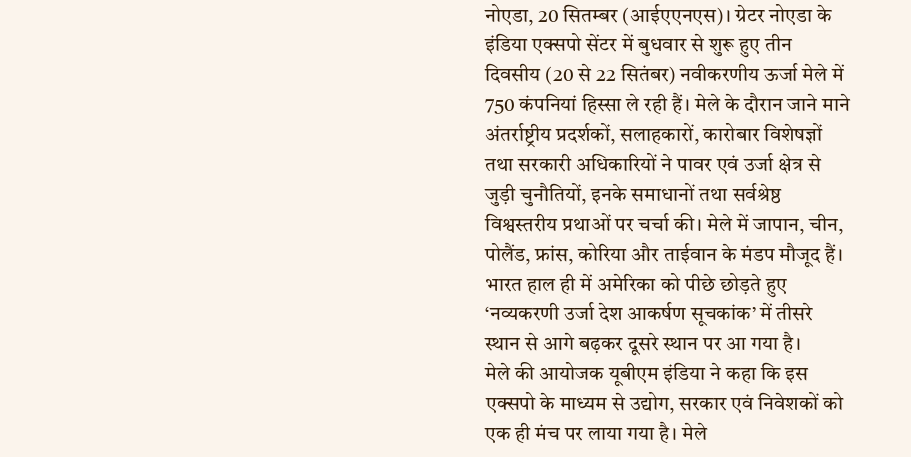नोएडा, 20 सितम्बर (आईएएनएस)। ग्रेटर नोएडा के इंडिया एक्सपो सेंटर में बुधवार से शुरू हुए तीन दिवसीय (20 से 22 सितंबर) नवीकरणीय ऊर्जा मेले में 750 कंपनियां हिस्सा ले रही हैं। मेले के दौरान जाने माने अंतर्राष्ट्रीय प्रदर्शकों, सलाहकारों, कारोबार विशेषज्ञों तथा सरकारी अधिकारियों ने पावर एवं उर्जा क्षेत्र से जुड़ी चुनौतियों, इनके समाधानों तथा सर्वश्रेष्ठ विश्वस्तरीय प्रथाओं पर चर्चा की। मेले में जापान, चीन, पोलैंड, फ्रांस, कोरिया और ताईवान के मंडप मौजूद हैं।
भारत हाल ही में अमेरिका को पीछे छोड़ते हुए ‘नव्यकरणी उर्जा देश आकर्षण सूचकांक’ में तीसरे स्थान से आगे बढ़कर दूसरे स्थान पर आ गया है।
मेले की आयोजक यूबीएम इंडिया ने कहा कि इस एक्सपो के माध्यम से उद्योग, सरकार एवं निवेशकों को एक ही मंच पर लाया गया है। मेले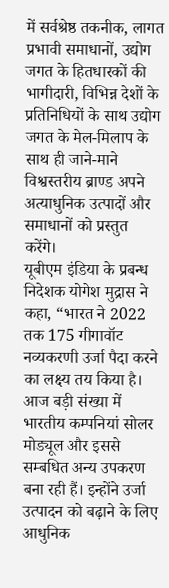में सर्वश्रेष्ठ तकनीक, लागत प्रभावी समाधानों, उद्योग जगत के हितधारकों की भागीदारी, विभिन्न देशों के प्रतिनिधियों के साथ उद्योग जगत के मेल-मिलाप के साथ ही जाने-माने विश्वस्तरीय ब्राण्ड अपने अत्याधुनिक उत्पादों और समाधानों को प्रस्तुत करेंगे।
यूबीएम इंडिया के प्रबन्ध निदेशक योगेश मुद्रास ने कहा, “भारत ने 2022 तक 175 गीगावॉट नव्यकरणी उर्जा पैदा करने का लक्ष्य तय किया है। आज बड़ी संख्या में भारतीय कम्पनियां सोलर मोड्यूल और इससे सम्बधित अन्य उपकरण बना रही हैं। इन्होंने उर्जा उत्पादन को बढ़ाने के लिए आधुनिक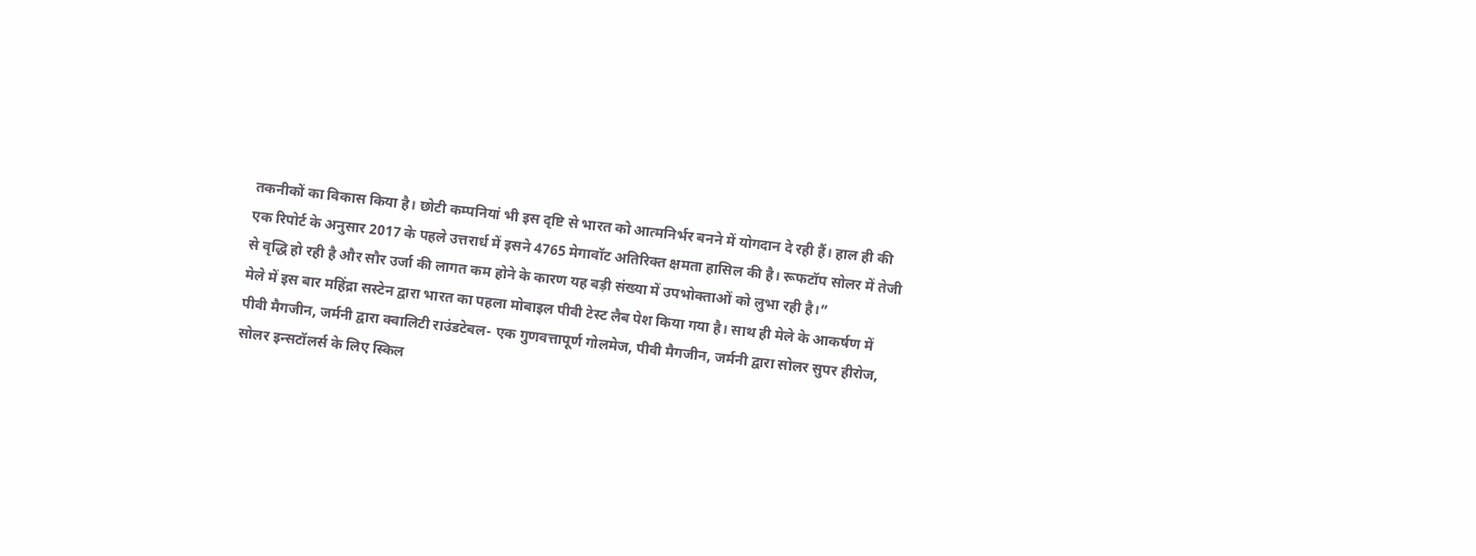तकनीकों का विकास किया है। छोटी कम्पनियां भी इस दृष्टि से भारत को आत्मनिर्भर बनने में योगदान दे रही हैं। हाल ही की एक रिपोर्ट के अनुसार 2017 के पहले उत्तरार्ध में इसने 4765 मेगावॉट अतिरिक्त क्षमता हासिल की है। रूफटॉप सोलर में तेजी से वृद्धि हो रही है और सौर उर्जा की लागत कम होने के कारण यह बड़ी संख्या में उपभोक्ताओं को लुभा रही है।”
मेले में इस बार महिंद्रा सस्टेन द्वारा भारत का पहला मोबाइल पीवी टेस्ट लैब पेश किया गया है। साथ ही मेले के आकर्षण में पीवी मैगजीन, जर्मनी द्वारा क्वालिटी राउंडटेबल- एक गुणवत्तापूर्ण गोलमेज, पीवी मैगजीन, जर्मनी द्वारा सोलर सुपर हीरोज, सोलर इन्सटॉलर्स के लिए स्किल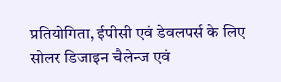प्रतियोगिता, ईपीसी एवं डेवलपर्स के लिए सोलर डिजाइन चैलेन्ज एवं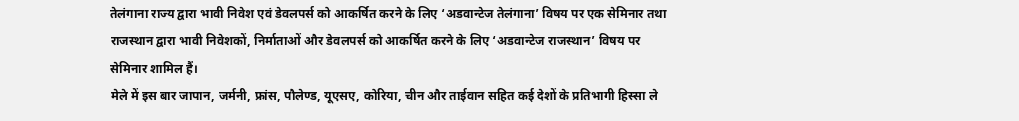तेलंगाना राज्य द्वारा भावी निवेश एवं डेवलपर्स को आकर्षित करने के लिए ‘अडवान्टेज तेलंगाना’ विषय पर एक सेमिनार तथा राजस्थान द्वारा भावी निवेशकों, निर्माताओं और डेवलपर्स को आकर्षित करने के लिए ‘अडवान्टेज राजस्थान’ विषय पर सेमिनार शामिल हैं।
मेले में इस बार जापान, जर्मनी, फ्रांस, पौलेण्ड, यूएसए, कोरिया, चीन और ताईवान सहित कई देशों के प्रतिभागी हिस्सा ले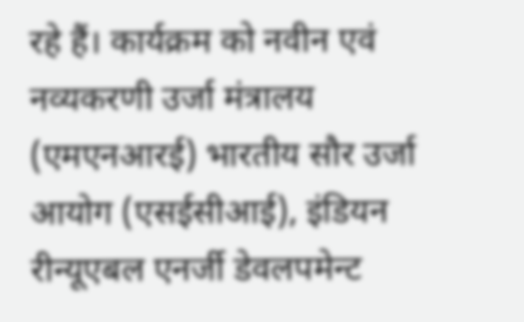रहे हैं। कार्यक्रम को नवीन एवं नव्यकरणी उर्जा मंत्रालय (एमएनआरई) भारतीय सौर उर्जा आयोग (एसईसीआई), इंडियन रीन्यूएबल एनर्जी डेवलपमेन्ट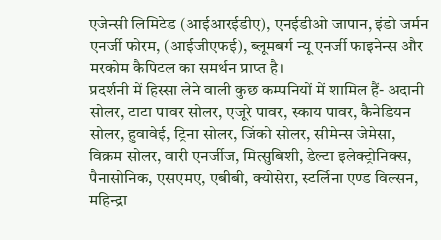एजेन्सी लिमिटेड (आईआरईडीए), एनईडीओ जापान, इंडो जर्मन एनर्जी फोरम, (आईजीएफई), ब्लूमबर्ग न्यू एनर्जी फाइनेन्स और मरकोम कैपिटल का समर्थन प्राप्त है।
प्रदर्शनी में हिस्सा लेने वाली कुछ कम्पनियों में शामिल हैं- अदानी सोलर, टाटा पावर सोलर, एजूरे पावर, स्काय पावर, कैनेडियन सोलर, हुवावेई, ट्रिना सोलर, जिंको सोलर, सीमेन्स जेमेसा, विक्रम सोलर, वारी एनर्जीज, मित्सुबिशी, डेल्टा इलेक्ट्रोनिक्स, पैनासोनिक, एसएमए, एबीबी, क्योसेरा, स्टर्लिना एण्ड विल्सन, महिन्द्रा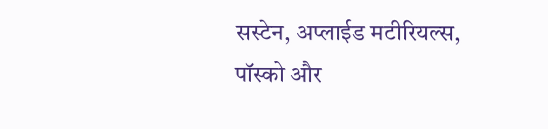सस्टेन, अप्लाईड मटीरियल्स, पॉस्को और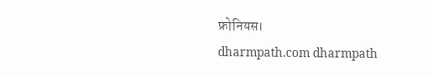फ्रोनियस।
dharmpath.com dharmpath